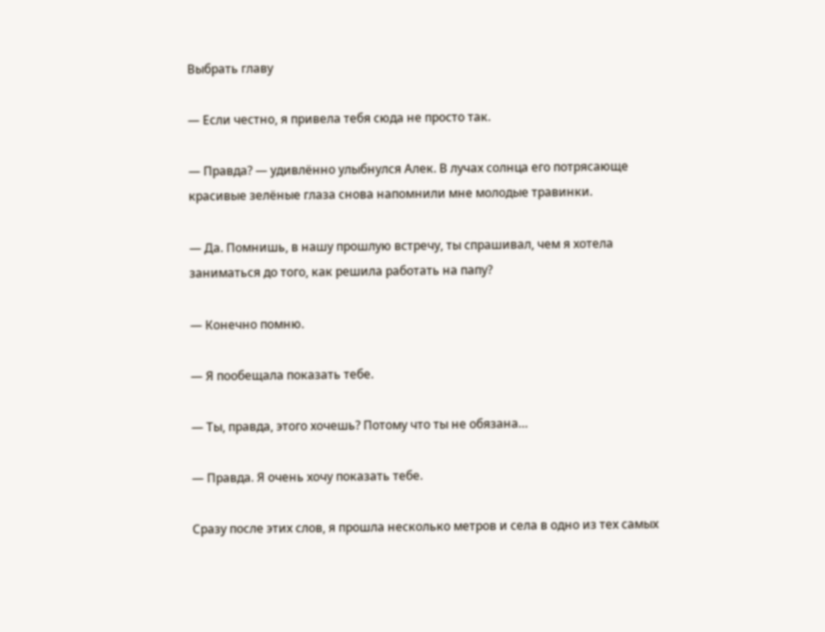Выбрать главу

— Если честно, я привела тебя сюда не просто так.

— Правда? — удивлённо улыбнулся Алек. В лучах солнца его потрясающе красивые зелёные глаза снова напомнили мне молодые травинки.

— Да. Помнишь, в нашу прошлую встречу, ты спрашивал, чем я хотела заниматься до того, как решила работать на папу?

— Конечно помню.

— Я пообещала показать тебе.

— Ты, правда, этого хочешь? Потому что ты не обязана…

— Правда. Я очень хочу показать тебе.

Сразу после этих слов, я прошла несколько метров и села в одно из тех самых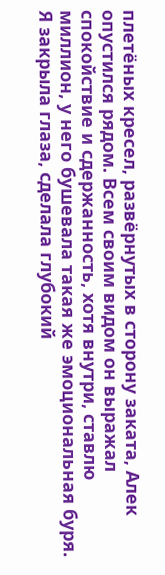плетёных кресел, развёрнутых в сторону заката, Алек опустился рядом. Всем своим видом он выражал спокойствие и сдержанность, хотя внутри, ставлю миллион, у него бушевала такая же эмоциональная буря. Я закрыла глаза, сделала глубокий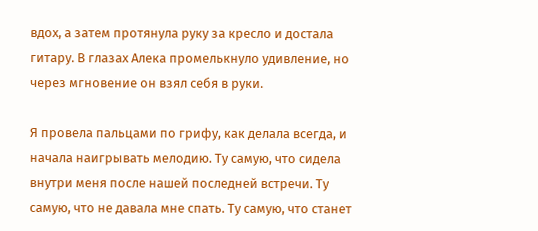вдох, а затем протянула руку за кресло и достала гитару. В глазах Алека промелькнуло удивление, но через мгновение он взял себя в руки.

Я провела пальцами по грифу, как делала всегда, и начала наигрывать мелодию. Ту самую, что сидела внутри меня после нашей последней встречи. Ту самую, что не давала мне спать. Ту самую, что станет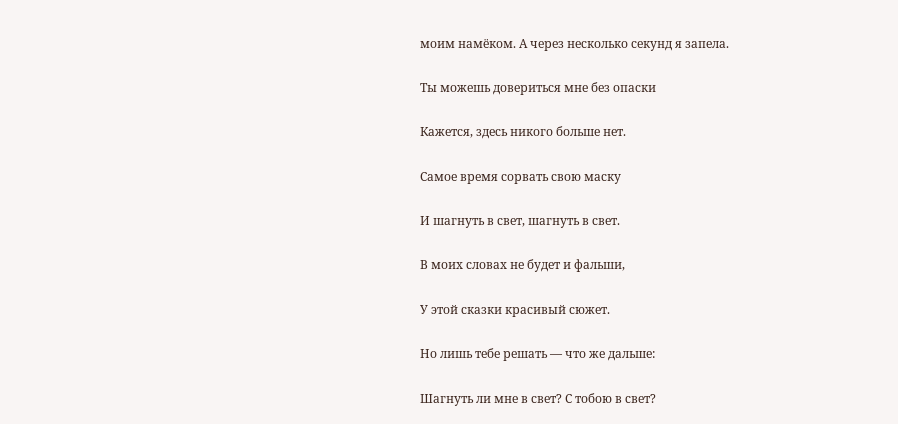моим намёком. А через несколько секунд я запела.

Ты можешь довериться мне без опаски

Кажется, здесь никого больше нет.

Самое время сорвать свою маску

И шагнуть в свет, шагнуть в свет.

В моих словах не будет и фальши,

У этой сказки красивый сюжет.

Но лишь тебе решать — что же дальше:

Шагнуть ли мне в свет? С тобою в свет?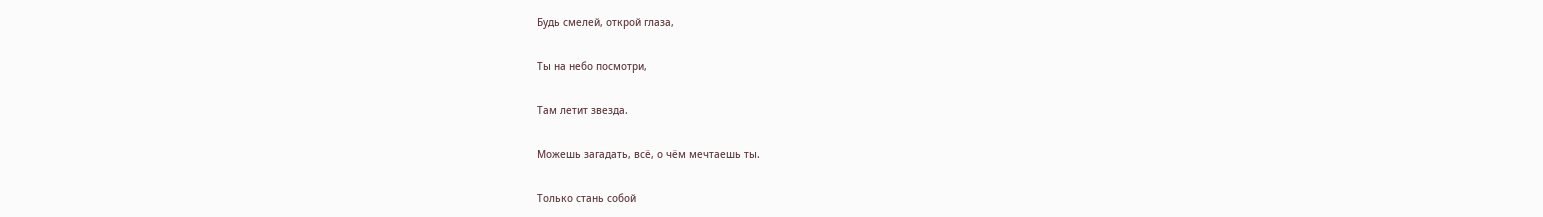Будь смелей, открой глаза,

Ты на небо посмотри,

Там летит звезда.

Можешь загадать, всё, о чём мечтаешь ты.

Только стань собой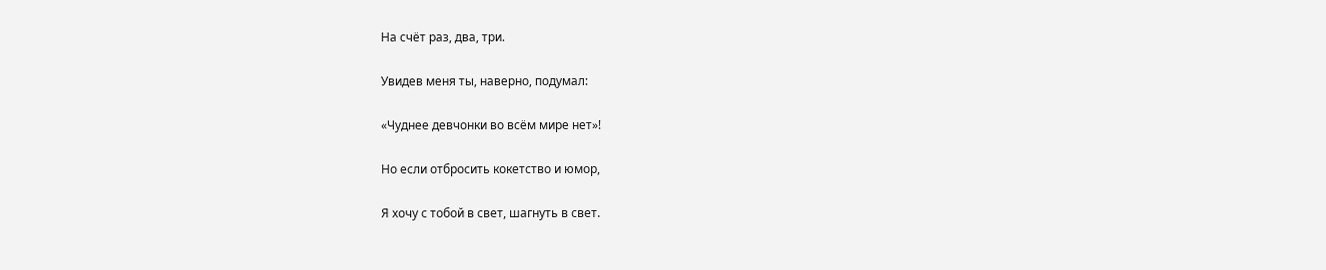На счёт раз, два, три.

Увидев меня ты, наверно, подумал:

«Чуднее девчонки во всём мире нет»!

Но если отбросить кокетство и юмор,

Я хочу с тобой в свет, шагнуть в свет.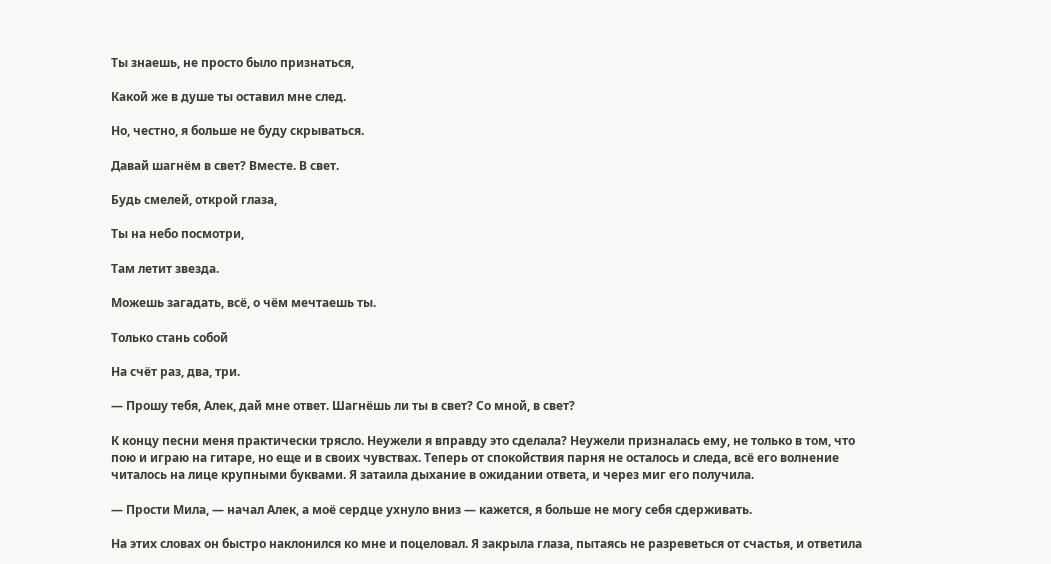Ты знаешь, не просто было признаться,

Какой же в душе ты оставил мне след.

Но, честно, я больше не буду скрываться.

Давай шагнём в свет? Вместе. В свет.

Будь смелей, открой глаза,

Ты на небо посмотри,

Там летит звезда.

Можешь загадать, всё, о чём мечтаешь ты.

Только стань собой

На счёт раз, два, три.

— Прошу тебя, Алек, дай мне ответ. Шагнёшь ли ты в свет? Со мной, в свет?

К концу песни меня практически трясло. Неужели я вправду это сделала? Неужели призналась ему, не только в том, что пою и играю на гитаре, но еще и в своих чувствах. Теперь от спокойствия парня не осталось и следа, всё его волнение читалось на лице крупными буквами. Я затаила дыхание в ожидании ответа, и через миг его получила.

— Прости Мила, — начал Алек, а моё сердце ухнуло вниз — кажется, я больше не могу себя сдерживать.

На этих словах он быстро наклонился ко мне и поцеловал. Я закрыла глаза, пытаясь не разреветься от счастья, и ответила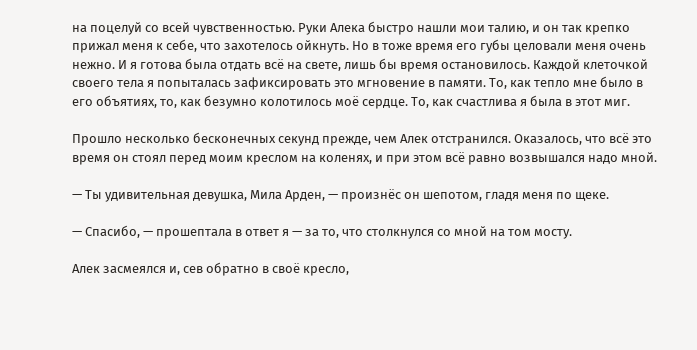на поцелуй со всей чувственностью. Руки Алека быстро нашли мои талию, и он так крепко прижал меня к себе, что захотелось ойкнуть. Но в тоже время его губы целовали меня очень нежно. И я готова была отдать всё на свете, лишь бы время остановилось. Каждой клеточкой своего тела я попыталась зафиксировать это мгновение в памяти. То, как тепло мне было в его объятиях, то, как безумно колотилось моё сердце. То, как счастлива я была в этот миг.

Прошло несколько бесконечных секунд прежде, чем Алек отстранился. Оказалось, что всё это время он стоял перед моим креслом на коленях, и при этом всё равно возвышался надо мной.

— Ты удивительная девушка, Мила Арден, — произнёс он шепотом, гладя меня по щеке.

— Спасибо, — прошептала в ответ я — за то, что столкнулся со мной на том мосту.

Алек засмеялся и, сев обратно в своё кресло,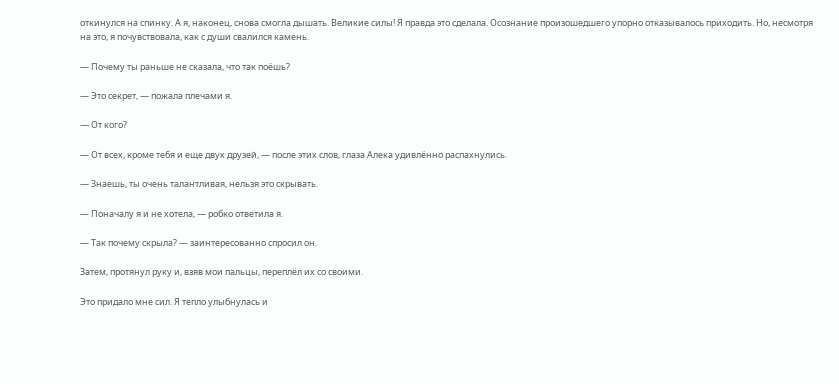откинулся на спинку. А я, наконец, снова смогла дышать. Великие силы! Я правда это сделала. Осознание произошедшего упорно отказывалось приходить. Но, несмотря на это, я почувствовала, как с души свалился камень.

— Почему ты раньше не сказала, что так поёшь?

— Это секрет, — пожала плечами я.

— От кого?

— От всех, кроме тебя и еще двух друзей, — после этих слов, глаза Алека удивлённо распахнулись.

— Знаешь, ты очень талантливая, нельзя это скрывать.

— Поначалу я и не хотела, — робко ответила я.

— Так почему скрыла? — заинтересованно спросил он.

Затем, протянул руку и, взяв мои пальцы, переплёл их со своими.

Это придало мне сил. Я тепло улыбнулась и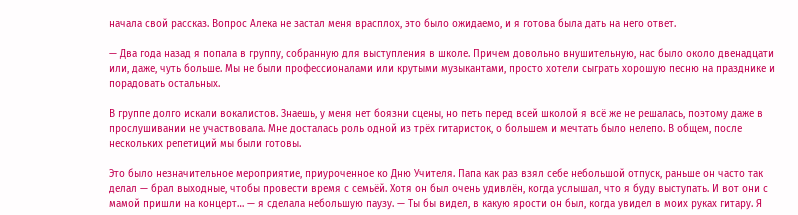начала свой рассказ. Вопрос Алека не застал меня врасплох, это было ожидаемо, и я готова была дать на него ответ.

— Два года назад я попала в группу, собранную для выступления в школе. Причем довольно внушительную, нас было около двенадцати или, даже, чуть больше. Мы не были профессионалами или крутыми музыкантами, просто хотели сыграть хорошую песню на празднике и порадовать остальных.

В группе долго искали вокалистов. Знаешь, у меня нет боязни сцены, но петь перед всей школой я всё же не решалась, поэтому даже в прослушивании не участвовала. Мне досталась роль одной из трёх гитаристок, о большем и мечтать было нелепо. В общем, после нескольких репетиций мы были готовы.

Это было незначительное мероприятие, приуроченное ко Дню Учителя. Папа как раз взял себе небольшой отпуск, раньше он часто так делал — брал выходные, чтобы провести время с семьёй. Хотя он был очень удивлён, когда услышал, что я буду выступать. И вот они с мамой пришли на концерт… — я сделала небольшую паузу. — Ты бы видел, в какую ярости он был, когда увидел в моих руках гитару. Я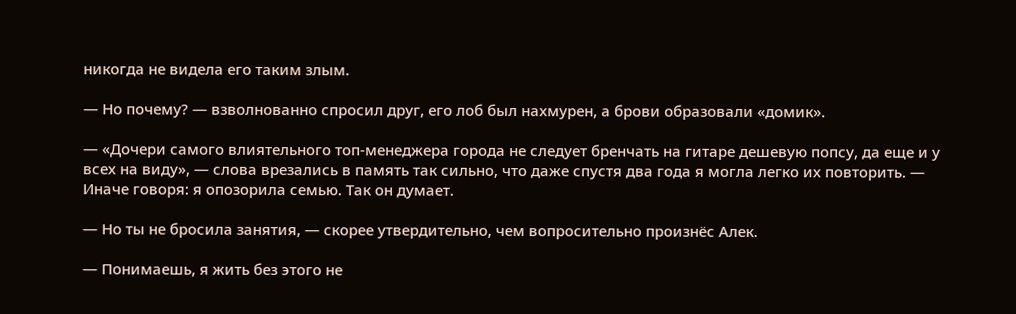никогда не видела его таким злым.

— Но почему? — взволнованно спросил друг, его лоб был нахмурен, а брови образовали «домик».

— «Дочери самого влиятельного топ-менеджера города не следует бренчать на гитаре дешевую попсу, да еще и у всех на виду», — слова врезались в память так сильно, что даже спустя два года я могла легко их повторить. — Иначе говоря: я опозорила семью. Так он думает.

— Но ты не бросила занятия, — скорее утвердительно, чем вопросительно произнёс Алек.

— Понимаешь, я жить без этого не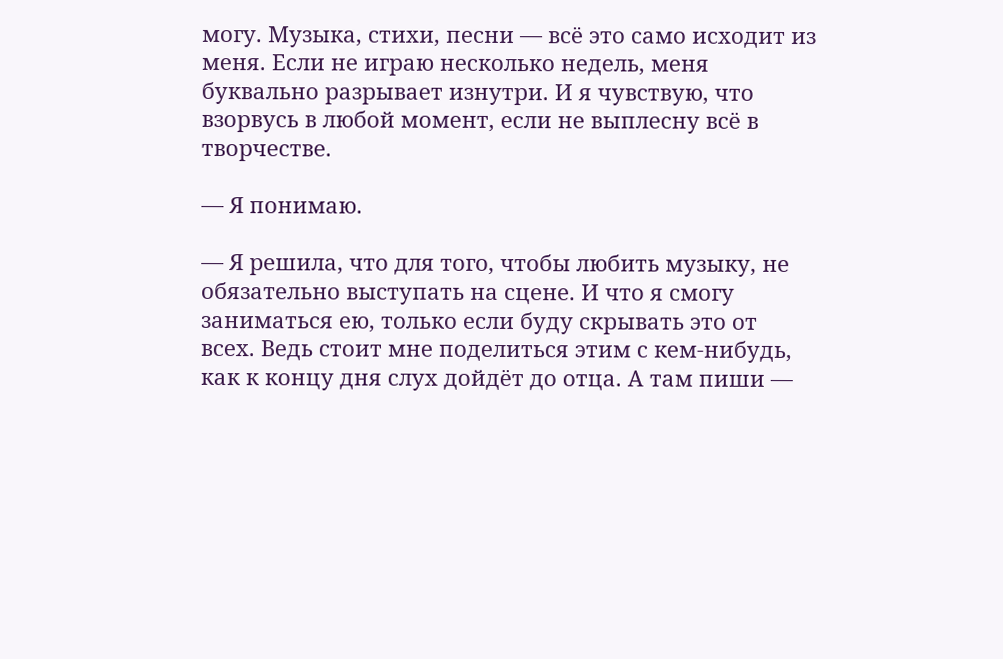могу. Музыка, стихи, песни — всё это само исходит из меня. Если не играю несколько недель, меня буквально разрывает изнутри. И я чувствую, что взорвусь в любой момент, если не выплесну всё в творчестве.

— Я понимаю.

— Я решила, что для того, чтобы любить музыку, не обязательно выступать на сцене. И что я смогу заниматься ею, только если буду скрывать это от всех. Ведь стоит мне поделиться этим с кем-нибудь, как к концу дня слух дойдёт до отца. А там пиши —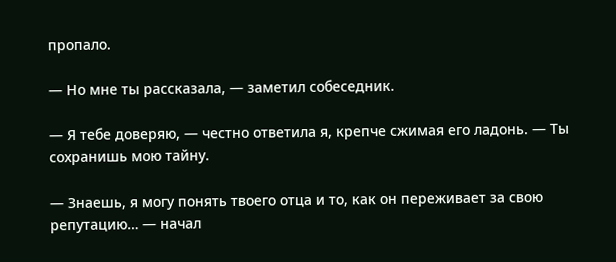пропало.

— Но мне ты рассказала, — заметил собеседник.

— Я тебе доверяю, — честно ответила я, крепче сжимая его ладонь. — Ты сохранишь мою тайну.

— Знаешь, я могу понять твоего отца и то, как он переживает за свою репутацию… — начал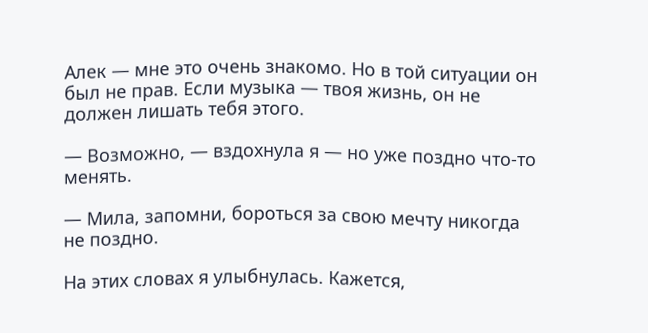Алек — мне это очень знакомо. Но в той ситуации он был не прав. Если музыка — твоя жизнь, он не должен лишать тебя этого.

— Возможно, — вздохнула я — но уже поздно что-то менять.

— Мила, запомни, бороться за свою мечту никогда не поздно.

На этих словах я улыбнулась. Кажется,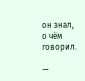он знал, о чём говорил.

—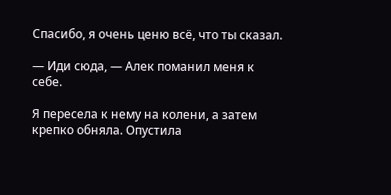Спасибо, я очень ценю всё, что ты сказал.

— Иди сюда, — Алек поманил меня к себе.

Я пересела к нему на колени, а затем крепко обняла. Опустила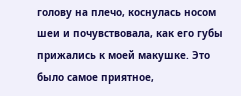голову на плечо, коснулась носом шеи и почувствовала, как его губы прижались к моей макушке. Это было самое приятное,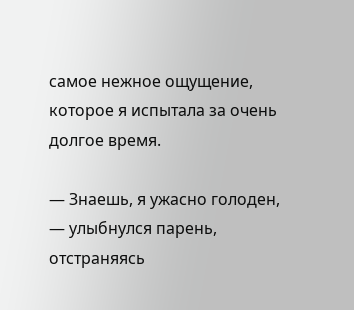самое нежное ощущение, которое я испытала за очень долгое время.

— Знаешь, я ужасно голоден, — улыбнулся парень, отстраняясь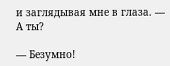и заглядывая мне в глаза. — А ты?

— Безумно!